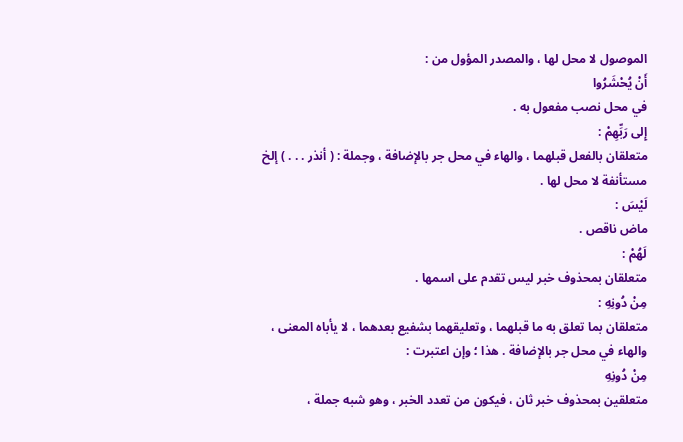الموصول لا محل لها ، والمصدر المؤول من :
أَنْ يُحْشَرُوا
في محل نصب مفعول به .
إِلى رَبِّهِمْ :
متعلقان بالفعل قبلهما ، والهاء في محل جر بالإضافة ، وجملة : ( أنذر . . . ) إلخ مستأنفة لا محل لها .
لَيْسَ :
ماض ناقص .
لَهُمْ :
متعلقان بمحذوف خبر ليس تقدم على اسمها .
مِنْ دُونِهِ :
متعلقان بما تعلق به ما قبلهما ، وتعليقهما بشفيع بعدهما ، لا يأباه المعنى ، والهاء في محل جر بالإضافة . هذا ؛ وإن اعتبرت :
مِنْ دُونِهِ
متعلقين بمحذوف خبر ثان ، فيكون من تعدد الخبر ، وهو شبه جملة ،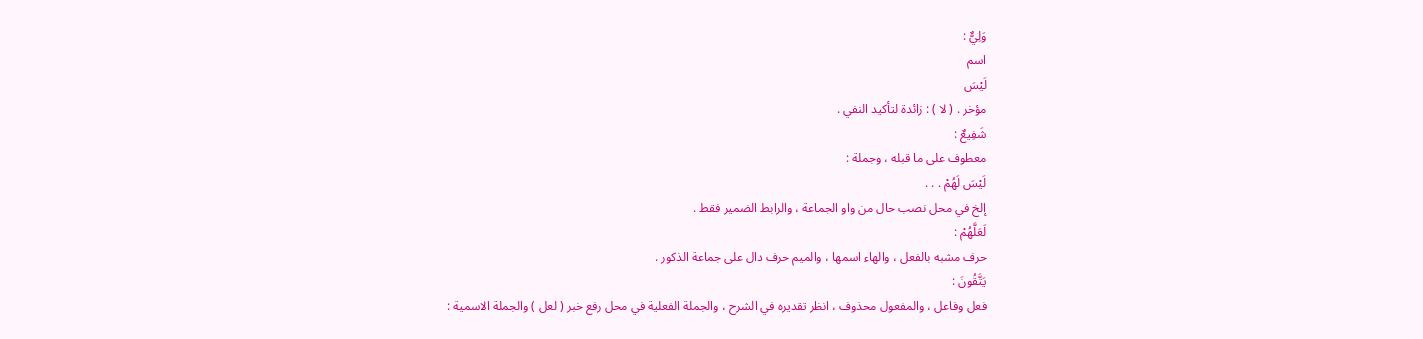وَلِيٌّ :
اسم
لَيْسَ
مؤخر . ( لا ) : زائدة لتأكيد النفي .
شَفِيعٌ :
معطوف على ما قبله ، وجملة :
لَيْسَ لَهُمْ . . .
إلخ في محل نصب حال من واو الجماعة ، والرابط الضمير فقط .
لَعَلَّهُمْ :
حرف مشبه بالفعل ، والهاء اسمها ، والميم حرف دال على جماعة الذكور .
يَتَّقُونَ :
فعل وفاعل ، والمفعول محذوف ، انظر تقديره في الشرح ، والجملة الفعلية في محل رفع خبر ( لعل ) والجملة الاسمية :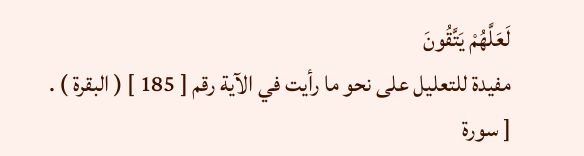لَعَلَّهُمْ يَتَّقُونَ
مفيدة للتعليل على نحو ما رأيت في الآية رقم [ 185 ] ( البقرة ) .
[ سورة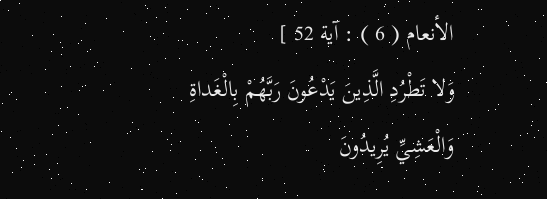الأنعام ( 6 ) : آية 52 ]
وَلا تَطْرُدِ الَّذِينَ يَدْعُونَ رَبَّهُمْ بِالْغَداةِ وَالْعَشِيِّ يُرِيدُونَ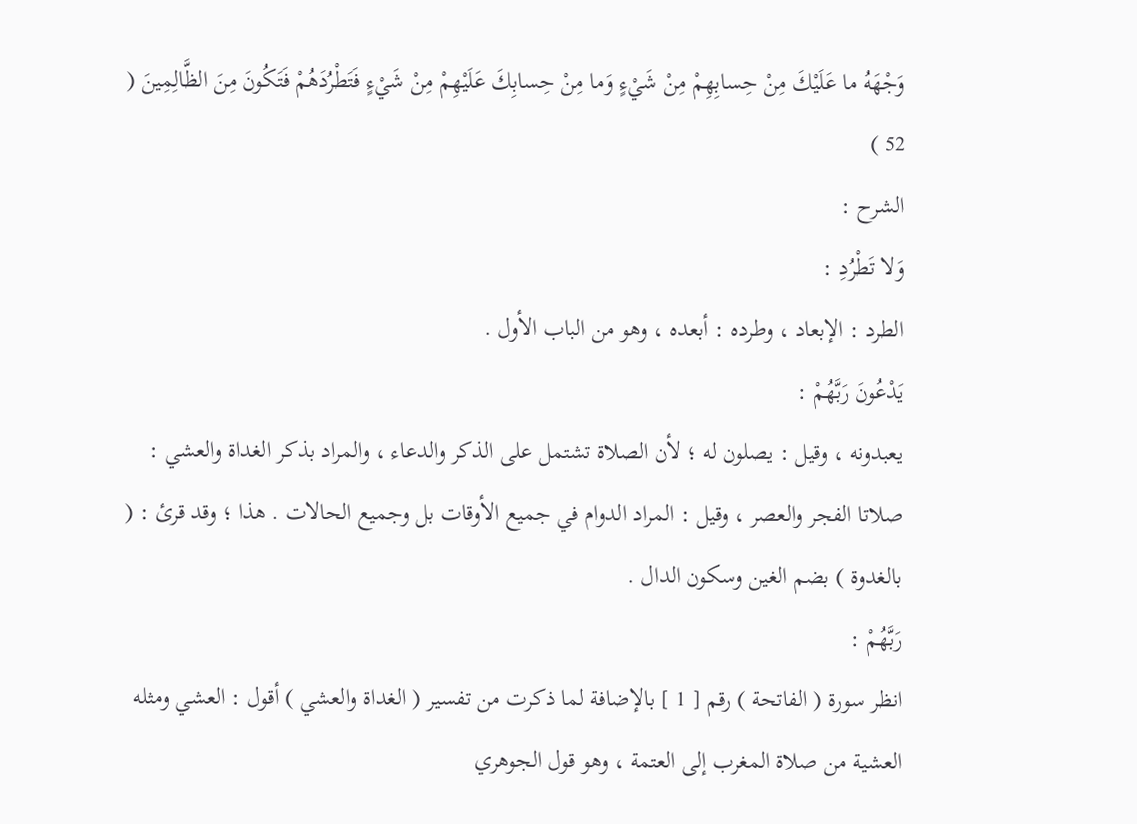وَجْهَهُ ما عَلَيْكَ مِنْ حِسابِهِمْ مِنْ شَيْءٍ وَما مِنْ حِسابِكَ عَلَيْهِمْ مِنْ شَيْءٍ فَتَطْرُدَهُمْ فَتَكُونَ مِنَ الظَّالِمِينَ ( 52 )
الشرح :
وَلا تَطْرُدِ :
الطرد : الإبعاد ، وطرده : أبعده ، وهو من الباب الأول .
يَدْعُونَ رَبَّهُمْ :
يعبدونه ، وقيل : يصلون له ؛ لأن الصلاة تشتمل على الذكر والدعاء ، والمراد بذكر الغداة والعشي : صلاتا الفجر والعصر ، وقيل : المراد الدوام في جميع الأوقات بل وجميع الحالات . هذا ؛ وقد قرئ : ( بالغدوة ) بضم الغين وسكون الدال .
رَبَّهُمْ :
انظر سورة ( الفاتحة ) رقم [ 1 ] بالإضافة لما ذكرت من تفسير ( الغداة والعشي ) أقول : العشي ومثله العشية من صلاة المغرب إلى العتمة ، وهو قول الجوهري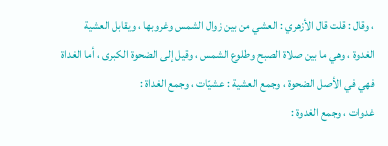، وقال : قلت قال الأزهري : العشي من بين زوال الشمس وغروبها ، ويقابل العشية الغدوة ، وهي ما بين صلاة الصبح وطلوع الشمس ، وقيل إلى الضحوة الكبرى ، أما الغداة فهي في الأصل الضحوة ، وجمع العشية : عشيّات ، وجمع الغداة :
غدوات ، وجمع الغدوة :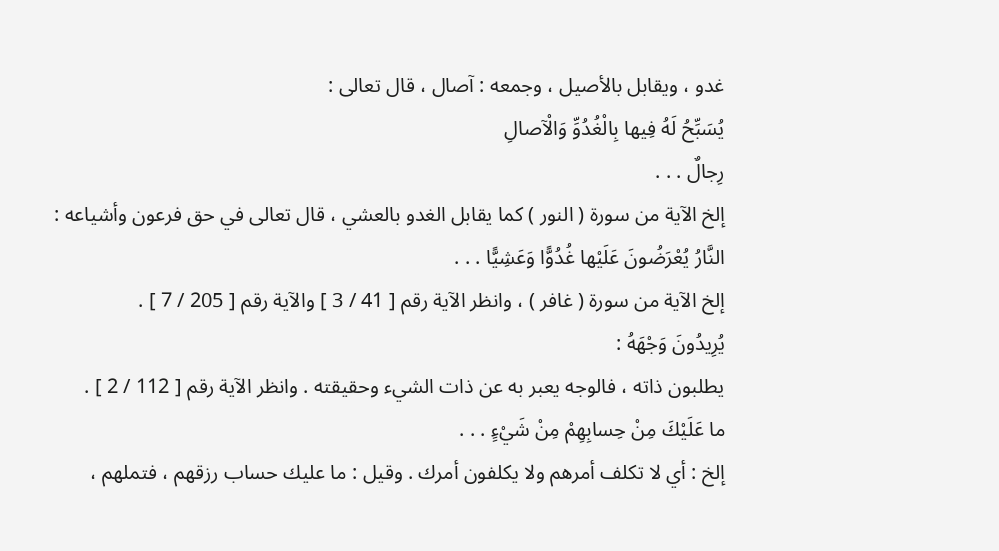غدو ، ويقابل بالأصيل ، وجمعه : آصال ، قال تعالى :
يُسَبِّحُ لَهُ فِيها بِالْغُدُوِّ وَالْآصالِ
رِجالٌ . . .
إلخ الآية من سورة ( النور ) كما يقابل الغدو بالعشي ، قال تعالى في حق فرعون وأشياعه :
النَّارُ يُعْرَضُونَ عَلَيْها غُدُوًّا وَعَشِيًّا . . .
إلخ الآية من سورة ( غافر ) ، وانظر الآية رقم [ 41 / 3 ] والآية رقم [ 205 / 7 ] .
يُرِيدُونَ وَجْهَهُ :
يطلبون ذاته ، فالوجه يعبر به عن ذات الشيء وحقيقته . وانظر الآية رقم [ 112 / 2 ] .
ما عَلَيْكَ مِنْ حِسابِهِمْ مِنْ شَيْءٍ . . .
إلخ : أي لا تكلف أمرهم ولا يكلفون أمرك . وقيل : ما عليك حساب رزقهم ، فتملهم ،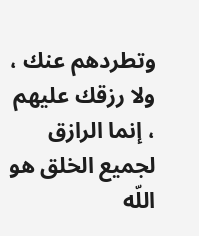وتطردهم عنك ، ولا رزقك عليهم ، إنما الرازق لجميع الخلق هو اللّه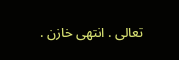تعالى . انتهى خازن .